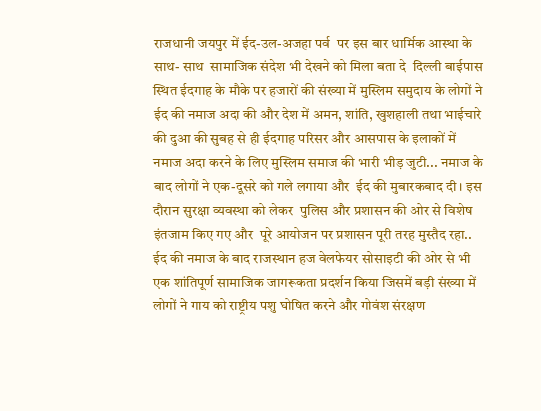राजधानी जयपुर में ईद-उल-अजहा पर्व  पर इस बार धार्मिक आस्था के साथ- साथ  सामाजिक संदेश भी देखने को मिला बता दे  दिल्ली बाईपास स्थित ईदगाह के मौके पर हजारों की संख्या में मुस्लिम समुदाय के लोगों ने ईद की नमाज अदा की और देश में अमन, शांति, खुशहाली तथा भाईचारे की दुआ की सुबह से ही ईदगाह परिसर और आसपास के इलाकों में नमाज अदा करने के लिए मुस्लिम समाज की भारी भीड़ जुटी... नमाज के बाद लोगों ने एक-दूसरे को गले लगाया और  ईद की मुबारकबाद दी। इस दौरान सुरक्षा व्यवस्था को लेकर  पुलिस और प्रशासन की ओर से विशेष इंतजाम किए गए और  पूरे आयोजन पर प्रशासन पूरी तरह मुस्तैद रहा..  ईद की नमाज के बाद राजस्थान हज वेलफेयर सोसाइटी की ओर से भी एक शांतिपूर्ण सामाजिक जागरूकता प्रदर्शन किया जिसमें बड़ी संख्या में लोगों ने गाय को राष्ट्रीय पशु घोषित करने और गोवंश संरक्षण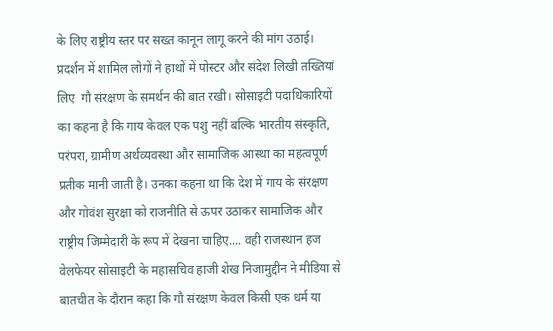के लिए राष्ट्रीय स्तर पर सख्त कानून लागू करने की मांग उठाई। प्रदर्शन में शामिल लोगों ने हाथों में पोस्टर और संदेश लिखी तख्तियां लिए  गौ संरक्षण के समर्थन की बात रखी। सोसाइटी पदाधिकारियों का कहना है कि गाय केवल एक पशु नहीं बल्कि भारतीय संस्कृति, परंपरा, ग्रामीण अर्थव्यवस्था और सामाजिक आस्था का महत्वपूर्ण प्रतीक मानी जाती है। उनका कहना था कि देश में गाय के संरक्षण और गोवंश सुरक्षा को राजनीति से ऊपर उठाकर सामाजिक और राष्ट्रीय जिम्मेदारी के रूप में देखना चाहिए.... वही राजस्थान हज वेलफेयर सोसाइटी के महासचिव हाजी शेख निजामुद्दीन ने मीडिया से बातचीत के दौरान कहा कि गौ संरक्षण केवल किसी एक धर्म या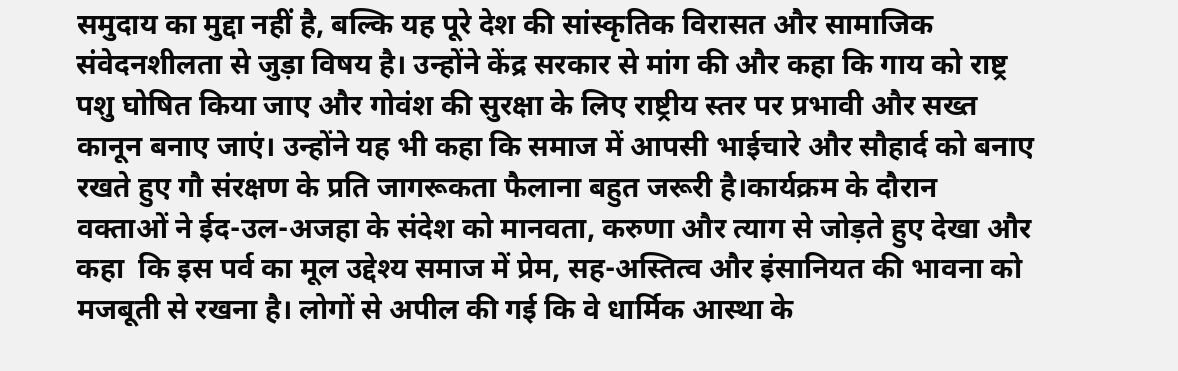समुदाय का मुद्दा नहीं है, बल्कि यह पूरे देश की सांस्कृतिक विरासत और सामाजिक संवेदनशीलता से जुड़ा विषय है। उन्होंने केंद्र सरकार से मांग की और कहा कि गाय को राष्ट्र पशु घोषित किया जाए और गोवंश की सुरक्षा के लिए राष्ट्रीय स्तर पर प्रभावी और सख्त कानून बनाए जाएं। उन्होंने यह भी कहा कि समाज में आपसी भाईचारे और सौहार्द को बनाए रखते हुए गौ संरक्षण के प्रति जागरूकता फैलाना बहुत जरूरी है।कार्यक्रम के दौरान वक्ताओं ने ईद-उल-अजहा के संदेश को मानवता, करुणा और त्याग से जोड़ते हुए देखा और कहा  कि इस पर्व का मूल उद्देश्य समाज में प्रेम, सह-अस्तित्व और इंसानियत की भावना को मजबूती से रखना है। लोगों से अपील की गई कि वे धार्मिक आस्था के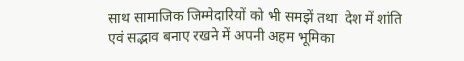साथ सामाजिक जिम्मेदारियों को भी समझें तथा  देश में शांति एवं सद्भाव बनाए रखने में अपनी अहम भूमिका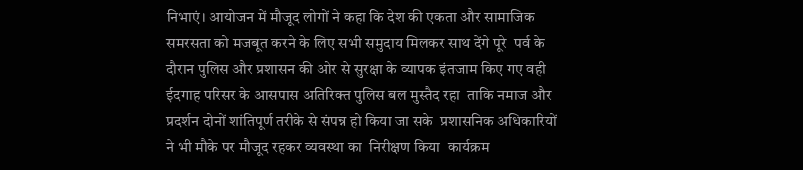निभाएं। आयोजन में मौजूद लोगों ने कहा कि देश की एकता और सामाजिक समरसता को मजबूत करने के लिए सभी समुदाय मिलकर साथ देंगे पूरे  पर्व के दौरान पुलिस और प्रशासन की ओर से सुरक्षा के व्यापक इंतजाम किए गए वही  ईदगाह परिसर के आसपास अतिरिक्त पुलिस बल मुस्तैद रहा  ताकि नमाज और प्रदर्शन दोनों शांतिपूर्ण तरीके से संपन्न हो किया जा सके  प्रशासनिक अधिकारियों ने भी मौके पर मौजूद रहकर व्यवस्था का  निरीक्षण किया  कार्यक्रम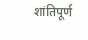शांतिपूर्ण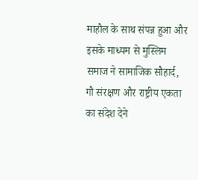माहौल के साथ संपन्न हुआ और इसके माध्यम से मुस्लिम समाज ने सामाजिक सौहार्द, गौ संरक्षण और राष्ट्रीय एकता का संदेश देने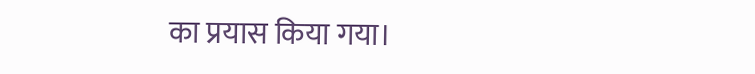का प्रयास किया गया।